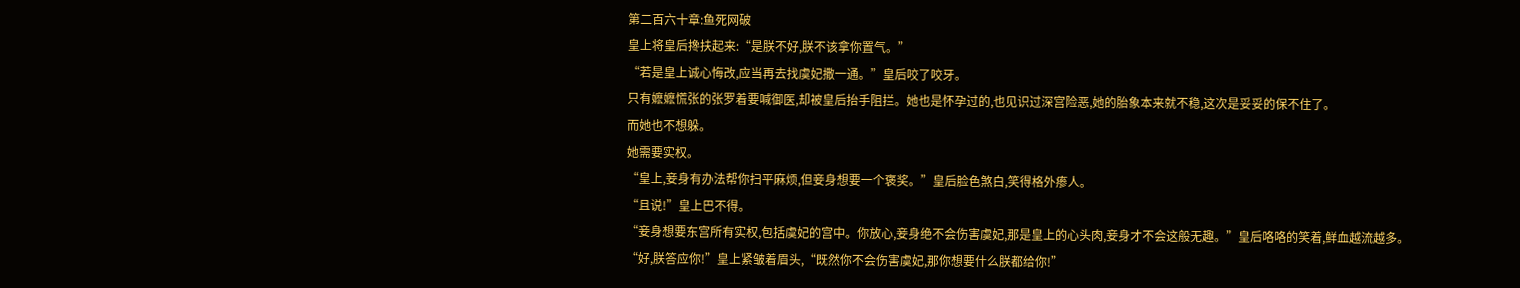第二百六十章:鱼死网破
皇上将皇后搀扶起来:“是朕不好,朕不该拿你置气。”
“若是皇上诚心悔改,应当再去找虞妃撒一通。”皇后咬了咬牙。
只有嬷嬷慌张的张罗着要喊御医,却被皇后抬手阻拦。她也是怀孕过的,也见识过深宫险恶,她的胎象本来就不稳,这次是妥妥的保不住了。
而她也不想躲。
她需要实权。
“皇上,妾身有办法帮你扫平麻烦,但妾身想要一个褒奖。”皇后脸色煞白,笑得格外瘆人。
“且说!”皇上巴不得。
“妾身想要东宫所有实权,包括虞妃的宫中。你放心,妾身绝不会伤害虞妃,那是皇上的心头肉,妾身才不会这般无趣。”皇后咯咯的笑着,鲜血越流越多。
“好,朕答应你!”皇上紧皱着眉头,“既然你不会伤害虞妃,那你想要什么朕都给你!”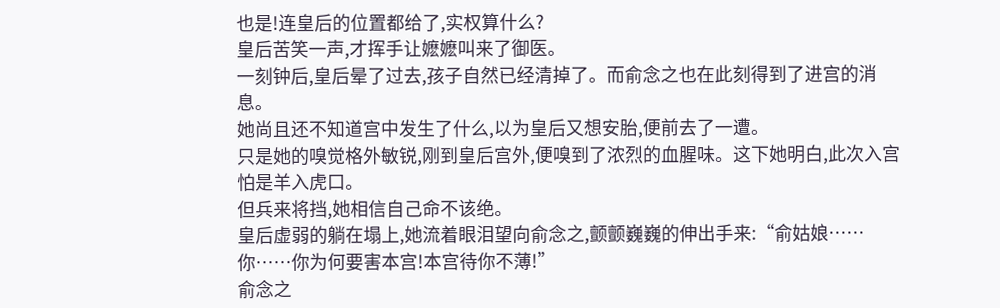也是!连皇后的位置都给了,实权算什么?
皇后苦笑一声,才挥手让嬷嬷叫来了御医。
一刻钟后,皇后晕了过去,孩子自然已经清掉了。而俞念之也在此刻得到了进宫的消息。
她尚且还不知道宫中发生了什么,以为皇后又想安胎,便前去了一遭。
只是她的嗅觉格外敏锐,刚到皇后宫外,便嗅到了浓烈的血腥味。这下她明白,此次入宫怕是羊入虎口。
但兵来将挡,她相信自己命不该绝。
皇后虚弱的躺在塌上,她流着眼泪望向俞念之,颤颤巍巍的伸出手来:“俞姑娘……你……你为何要害本宫!本宫待你不薄!”
俞念之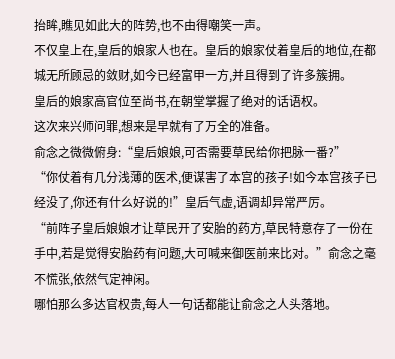抬眸,瞧见如此大的阵势,也不由得嘲笑一声。
不仅皇上在,皇后的娘家人也在。皇后的娘家仗着皇后的地位,在都城无所顾忌的敛财,如今已经富甲一方,并且得到了许多簇拥。
皇后的娘家高官位至尚书,在朝堂掌握了绝对的话语权。
这次来兴师问罪,想来是早就有了万全的准备。
俞念之微微俯身:“皇后娘娘,可否需要草民给你把脉一番?”
“你仗着有几分浅薄的医术,便谋害了本宫的孩子!如今本宫孩子已经没了,你还有什么好说的!”皇后气虚,语调却异常严厉。
“前阵子皇后娘娘才让草民开了安胎的药方,草民特意存了一份在手中,若是觉得安胎药有问题,大可喊来御医前来比对。”俞念之毫不慌张,依然气定神闲。
哪怕那么多达官权贵,每人一句话都能让俞念之人头落地。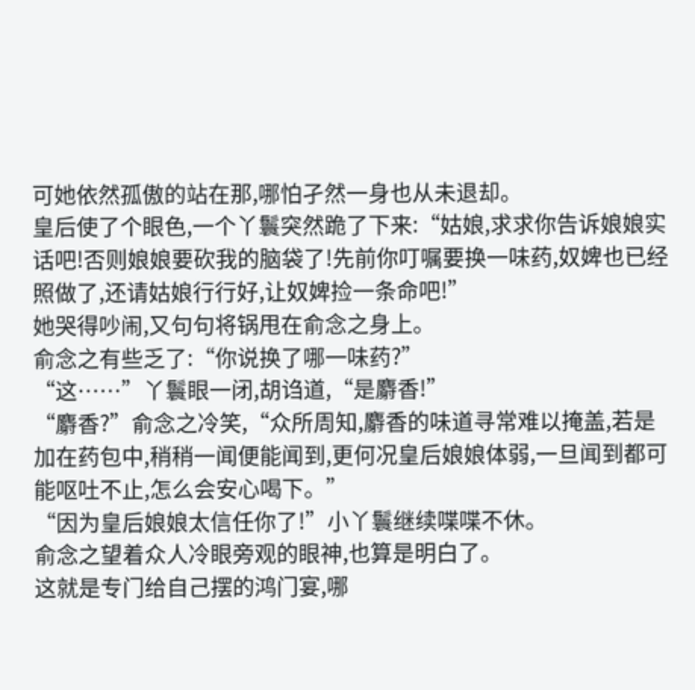可她依然孤傲的站在那,哪怕孑然一身也从未退却。
皇后使了个眼色,一个丫鬟突然跪了下来:“姑娘,求求你告诉娘娘实话吧!否则娘娘要砍我的脑袋了!先前你叮嘱要换一味药,奴婢也已经照做了,还请姑娘行行好,让奴婢捡一条命吧!”
她哭得吵闹,又句句将锅甩在俞念之身上。
俞念之有些乏了:“你说换了哪一味药?”
“这……”丫鬟眼一闭,胡诌道,“是麝香!”
“麝香?”俞念之冷笑,“众所周知,麝香的味道寻常难以掩盖,若是加在药包中,稍稍一闻便能闻到,更何况皇后娘娘体弱,一旦闻到都可能呕吐不止,怎么会安心喝下。”
“因为皇后娘娘太信任你了!”小丫鬟继续喋喋不休。
俞念之望着众人冷眼旁观的眼神,也算是明白了。
这就是专门给自己摆的鸿门宴,哪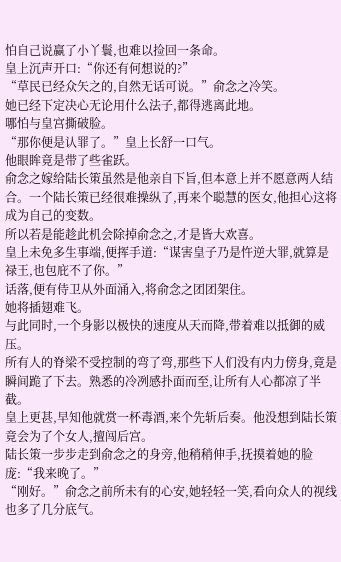怕自己说赢了小丫鬟,也难以捡回一条命。
皇上沉声开口:“你还有何想说的?”
“草民已经众矢之的,自然无话可说。”俞念之冷笑。
她已经下定决心无论用什么法子,都得逃离此地。
哪怕与皇宫撕破脸。
“那你便是认罪了。”皇上长舒一口气。
他眼眸竟是带了些雀跃。
俞念之嫁给陆长策虽然是他亲自下旨,但本意上并不愿意两人结合。一个陆长策已经很难操纵了,再来个聪慧的医女,他担心这将成为自己的变数。
所以若是能趁此机会除掉俞念之,才是皆大欢喜。
皇上未免多生事端,便挥手道:“谋害皇子乃是忤逆大罪,就算是禄王,也包庇不了你。”
话落,便有侍卫从外面涌入,将俞念之团团架住。
她将插翅难飞。
与此同时,一个身影以极快的速度从天而降,带着难以抵御的威压。
所有人的脊梁不受控制的弯了弯,那些下人们没有内力傍身,竟是瞬间跪了下去。熟悉的冷冽感扑面而至,让所有人心都凉了半截。
皇上更甚,早知他就赏一杯毒酒,来个先斩后奏。他没想到陆长策竟会为了个女人,擅闯后宫。
陆长策一步步走到俞念之的身旁,他稍稍伸手,抚摸着她的脸庞:“我来晚了。”
“刚好。”俞念之前所未有的心安,她轻轻一笑,看向众人的视线也多了几分底气。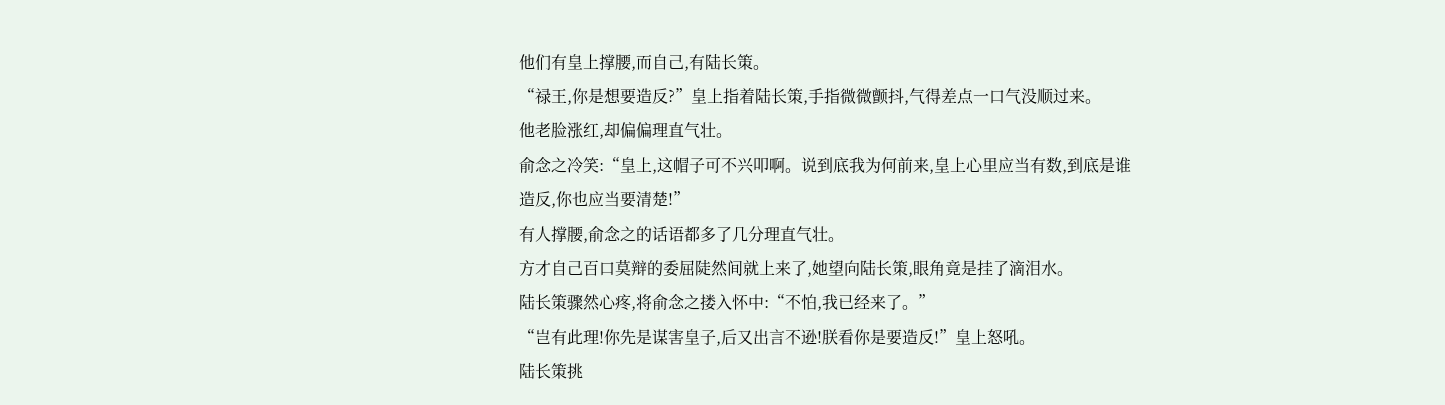他们有皇上撑腰,而自己,有陆长策。
“禄王,你是想要造反?”皇上指着陆长策,手指微微颤抖,气得差点一口气没顺过来。
他老脸涨红,却偏偏理直气壮。
俞念之冷笑:“皇上,这帽子可不兴叩啊。说到底我为何前来,皇上心里应当有数,到底是谁造反,你也应当要清楚!”
有人撑腰,俞念之的话语都多了几分理直气壮。
方才自己百口莫辩的委屈陡然间就上来了,她望向陆长策,眼角竟是挂了滴泪水。
陆长策骤然心疼,将俞念之搂入怀中:“不怕,我已经来了。”
“岂有此理!你先是谋害皇子,后又出言不逊!朕看你是要造反!”皇上怒吼。
陆长策挑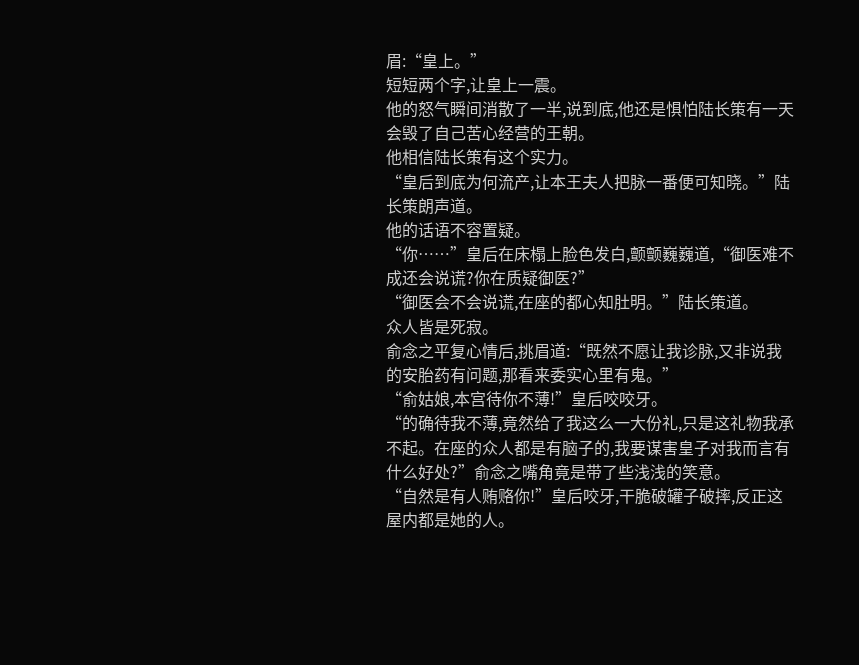眉:“皇上。”
短短两个字,让皇上一震。
他的怒气瞬间消散了一半,说到底,他还是惧怕陆长策有一天会毁了自己苦心经营的王朝。
他相信陆长策有这个实力。
“皇后到底为何流产,让本王夫人把脉一番便可知晓。”陆长策朗声道。
他的话语不容置疑。
“你……”皇后在床榻上脸色发白,颤颤巍巍道,“御医难不成还会说谎?你在质疑御医?”
“御医会不会说谎,在座的都心知肚明。”陆长策道。
众人皆是死寂。
俞念之平复心情后,挑眉道:“既然不愿让我诊脉,又非说我的安胎药有问题,那看来委实心里有鬼。”
“俞姑娘,本宫待你不薄!”皇后咬咬牙。
“的确待我不薄,竟然给了我这么一大份礼,只是这礼物我承不起。在座的众人都是有脑子的,我要谋害皇子对我而言有什么好处?”俞念之嘴角竟是带了些浅浅的笑意。
“自然是有人贿赂你!”皇后咬牙,干脆破罐子破摔,反正这屋内都是她的人。